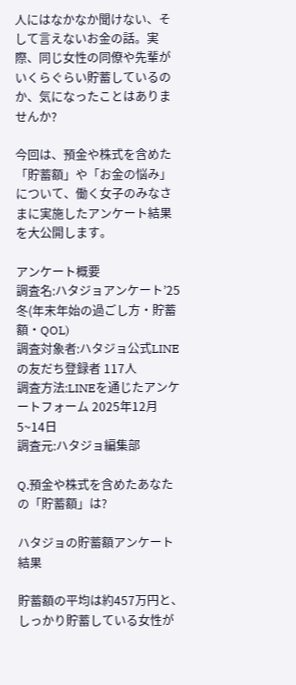人にはなかなか聞けない、そして言えないお金の話。実際、同じ女性の同僚や先輩がいくらぐらい貯蓄しているのか、気になったことはありませんか?

今回は、預金や株式を含めた「貯蓄額」や「お金の悩み」について、働く女子のみなさまに実施したアンケート結果を大公開します。

アンケート概要
調査名:ハタジョアンケート’25冬(年末年始の過ごし方・貯蓄額・QOL)
調査対象者:ハタジョ公式LINEの友だち登録者 117人
調査方法:LINEを通じたアンケートフォーム 2025年12月5~14日
調査元:ハタジョ編集部

Q.預金や株式を含めたあなたの「貯蓄額」は?

ハタジョの貯蓄額アンケート結果

貯蓄額の平均は約457万円と、しっかり貯蓄している女性が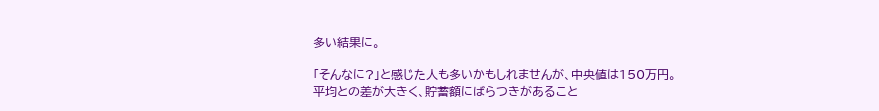多い結果に。

「そんなに?」と感じた人も多いかもしれませんが、中央値は150万円。平均との差が大きく、貯蓄額にばらつきがあること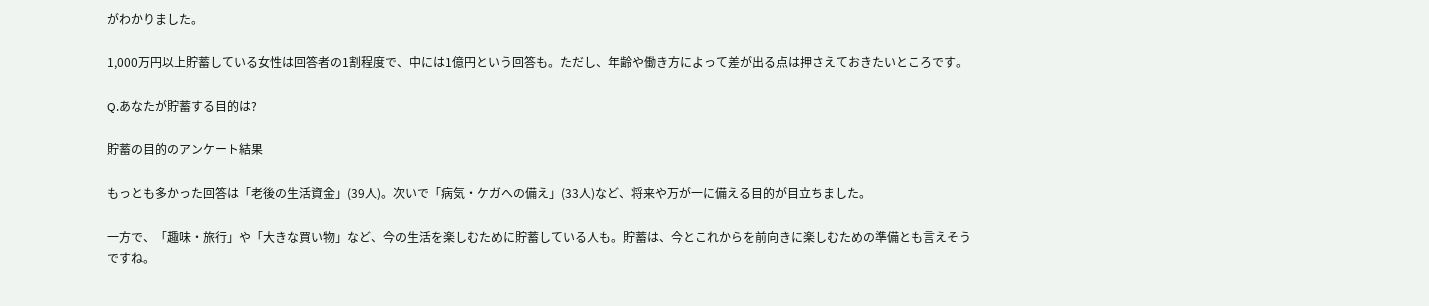がわかりました。

1,000万円以上貯蓄している女性は回答者の1割程度で、中には1億円という回答も。ただし、年齢や働き方によって差が出る点は押さえておきたいところです。

Q.あなたが貯蓄する目的は?

貯蓄の目的のアンケート結果

もっとも多かった回答は「老後の生活資金」(39人)。次いで「病気・ケガへの備え」(33人)など、将来や万が一に備える目的が目立ちました。

一方で、「趣味・旅行」や「大きな買い物」など、今の生活を楽しむために貯蓄している人も。貯蓄は、今とこれからを前向きに楽しむための準備とも言えそうですね。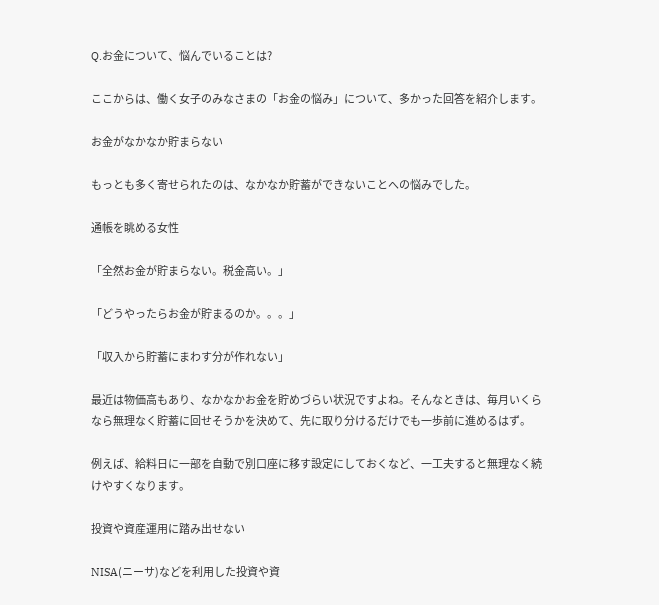Q.お金について、悩んでいることは?

ここからは、働く女子のみなさまの「お金の悩み」について、多かった回答を紹介します。

お金がなかなか貯まらない

もっとも多く寄せられたのは、なかなか貯蓄ができないことへの悩みでした。

通帳を眺める女性

「全然お金が貯まらない。税金高い。」

「どうやったらお金が貯まるのか。。。」

「収入から貯蓄にまわす分が作れない」

最近は物価高もあり、なかなかお金を貯めづらい状況ですよね。そんなときは、毎月いくらなら無理なく貯蓄に回せそうかを決めて、先に取り分けるだけでも一歩前に進めるはず。

例えば、給料日に一部を自動で別口座に移す設定にしておくなど、一工夫すると無理なく続けやすくなります。

投資や資産運用に踏み出せない

NISA(ニーサ)などを利用した投資や資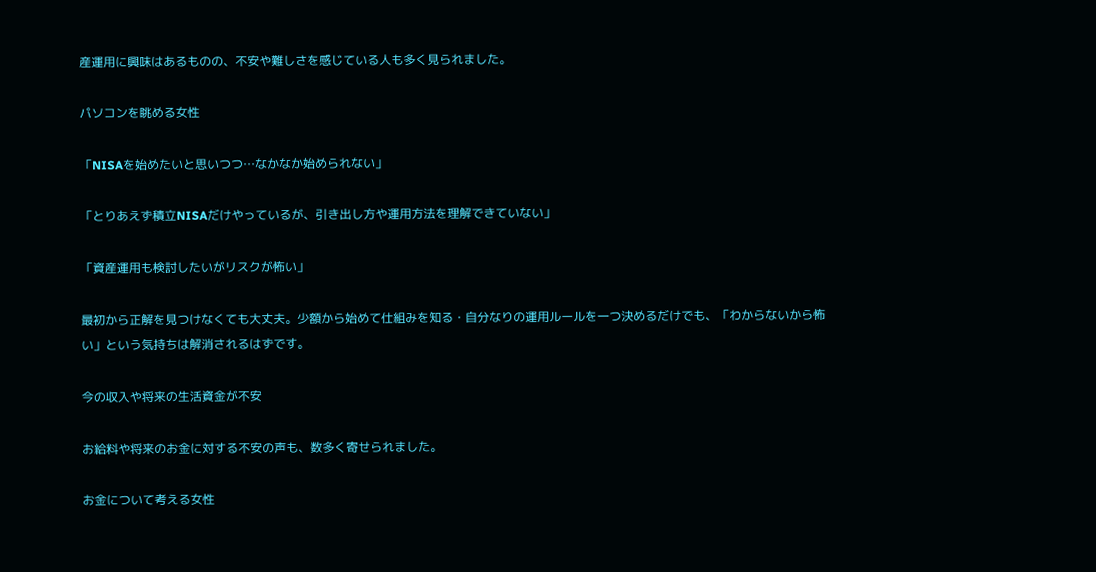産運用に興味はあるものの、不安や難しさを感じている人も多く見られました。

パソコンを眺める女性

「NISAを始めたいと思いつつ…なかなか始められない」

「とりあえず積立NISAだけやっているが、引き出し方や運用方法を理解できていない」

「資産運用も検討したいがリスクが怖い」

最初から正解を見つけなくても大丈夫。少額から始めて仕組みを知る・自分なりの運用ルールを一つ決めるだけでも、「わからないから怖い」という気持ちは解消されるはずです。

今の収入や将来の生活資金が不安

お給料や将来のお金に対する不安の声も、数多く寄せられました。

お金について考える女性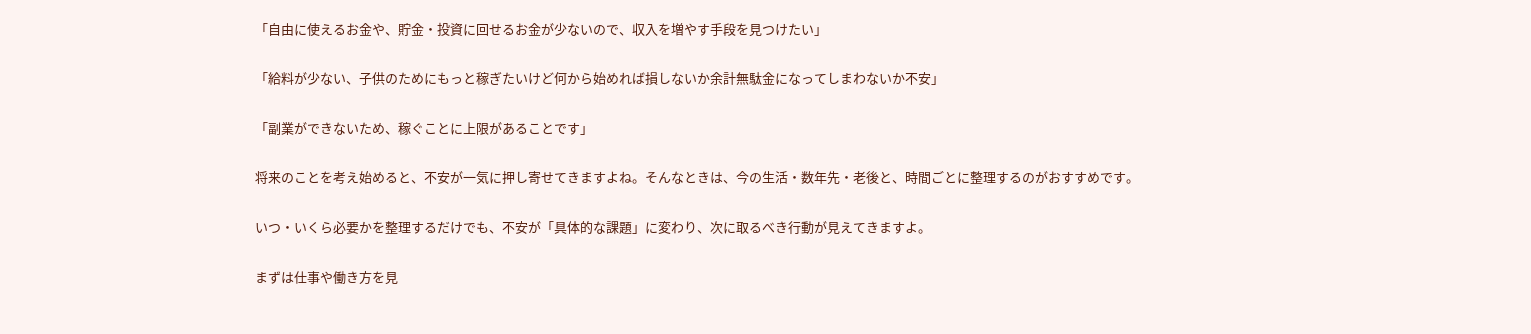「自由に使えるお金や、貯金・投資に回せるお金が少ないので、収入を増やす手段を見つけたい」

「給料が少ない、子供のためにもっと稼ぎたいけど何から始めれば損しないか余計無駄金になってしまわないか不安」

「副業ができないため、稼ぐことに上限があることです」

将来のことを考え始めると、不安が一気に押し寄せてきますよね。そんなときは、今の生活・数年先・老後と、時間ごとに整理するのがおすすめです。

いつ・いくら必要かを整理するだけでも、不安が「具体的な課題」に変わり、次に取るべき行動が見えてきますよ。

まずは仕事や働き方を見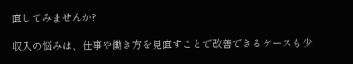直してみませんか?

収入の悩みは、仕事や働き方を見直すことで改善できるケースも少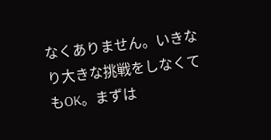なくありません。いきなり大きな挑戦をしなくてもOK。まずは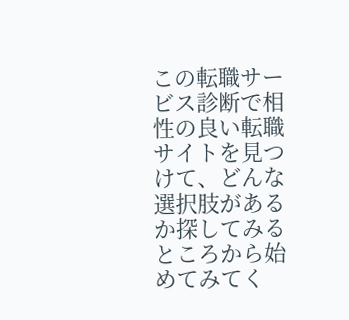この転職サービス診断で相性の良い転職サイトを見つけて、どんな選択肢があるか探してみるところから始めてみてく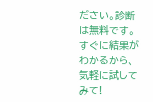ださい。診断は無料です。すぐに結果がわかるから、気軽に試してみて!